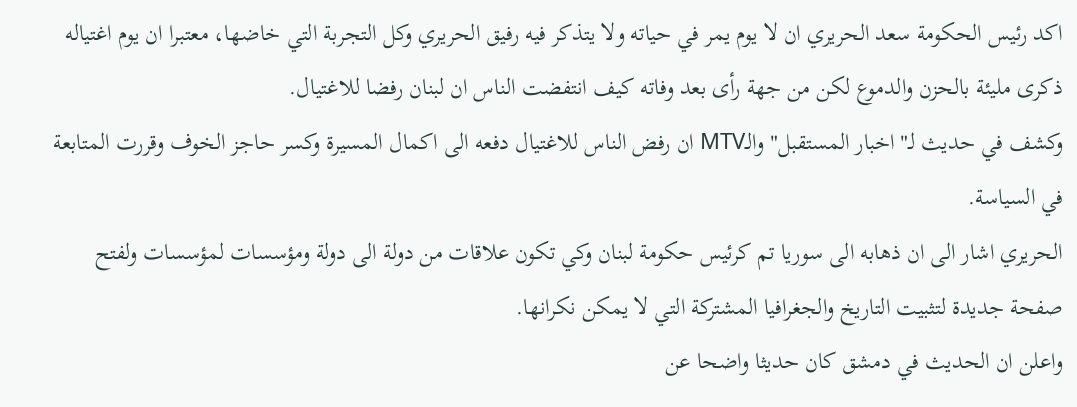اكد رئيس الحكومة سعد الحريري ان لا يوم يمر في حياته ولا يتذكر فيه رفيق الحريري وكل التجربة التي خاضها، معتبرا ان يوم اغتياله ذكرى مليئة بالحزن والدموع لكن من جهة رأى بعد وفاته كيف انتفضت الناس ان لبنان رفضا للاغتيال.
وكشف في حديث لـ"اخبار المستقبل" والـMTV ان رفض الناس للاغتيال دفعه الى اكمال المسيرة وكسر حاجز الخوف وقررت المتابعة في السياسة.
الحريري اشار الى ان ذهابه الى سوريا تم كرئيس حكومة لبنان وكي تكون علاقات من دولة الى دولة ومؤسسات لمؤسسات ولفتح صفحة جديدة لتثبيت التاريخ والجغرافيا المشتركة التي لا يمكن نكرانها.
واعلن ان الحديث في دمشق كان حديثا واضحا عن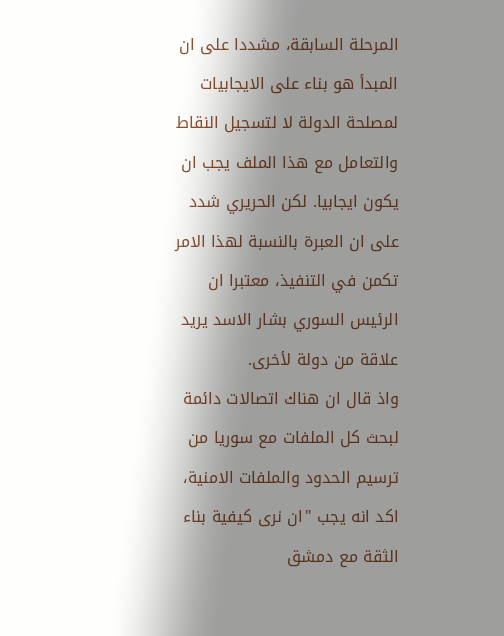المرحلة السابقة، مشددا على ان المبدأ هو بناء على الايجابيات لمصلحة الدولة لا لتسجيل النقاط والتعامل مع هذا الملف يجب ان يكون ايجابيا. لكن الحريري شدد على ان العبرة بالنسبة لهذا الامر تكمن في التنفيذ، معتبرا ان الرئيس السوري بشار الاسد يريد علاقة من دولة لأخرى.
واذ قال ان هناك اتصالات دائمة لبحث كل الملفات مع سوريا من ترسيم الحدود والملفات الامنية، اكد انه يجب "ان نرى كيفية بناء الثقة مع دمشق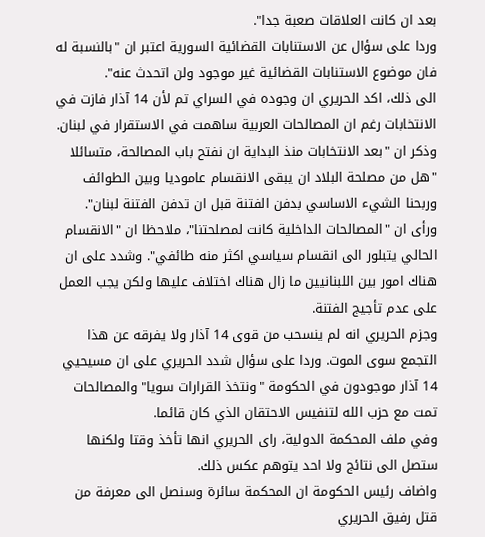بعد ان كانت العلاقات صعبة جدا".
وردا على سؤال عن الاستنابات القضائية السورية اعتبر ان "بالنسبة له فان موضوع الاستنابات القضائية غير موجود ولن اتحدث عنه".
الى ذلك، اكد الحريري ان وجوده في السراي تم لأن 14 آذار فازت في الانتخابات رغم ان المصالحات العربية ساهمت في الاستقرار في لبنان.
وذكر ان "بعد الانتخابات منذ البداية ان نفتح باب المصالحة، متسائلا "هل من مصلحة البلاد ان يبقى الانقسام عاموديا وبين الطوائف وربحنا الشيء الاساسي بدفن الفتنة قبل ان تدفن الفتنة لبنان".
ورأى ان "المصالحات الداخلية كانت لمصلحتنا"، ملاحظا ان "الانقسام الحالي يتبلور الى انقسام سياسي اكثر منه طائفي". وشدد على ان هناك امور بين اللبنانيين ما زال هناك اختلاف عليها ولكن يجب العمل على عدم تأجيج الفتنة.
وجزم الحريري انه لم ينسحب من قوى 14 آذار ولا يفرقه عن هذا التجمع سوى الموت. وردا على سؤال شدد الحريري على ان مسيحيي 14 آذار موجودون في الحكومة "ونتخذ القرارات سويا" والمصالحات تمت مع حزب الله لتنفيس الاحتقان الذي كان قائما.
وفي ملف المحكمة الدولية، راى الحريري انها تأخذ وقتا ولكنها ستصل الى نتائج ولا احد يتوهم عكس ذلك.
واضاف رئيس الحكومة ان المحكمة سائرة وسنصل الى معرفة من قتل رفيق الحريري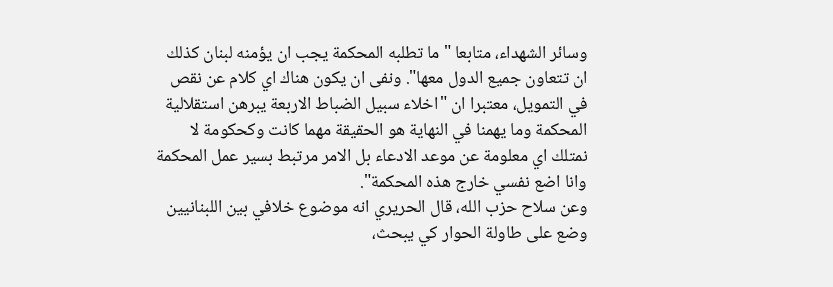وسائر الشهداء، متابعا "ما تطلبه المحكمة يجب ان يؤمنه لبنان كذلك ان تتعاون جميع الدول معها". ونفى ان يكون هناك اي كلام عن نقص في التمويل، معتبرا ان "اخلاء سبيل الضباط الاربعة يبرهن استقلالية المحكمة وما يهمنا في النهاية هو الحقيقة مهما كانت وكحكومة لا نمتلك اي معلومة عن موعد الادعاء بل الامر مرتبط بسير عمل المحكمة وانا اضع نفسي خارج هذه المحكمة".
وعن سلاح حزب الله، قال الحريري انه موضوع خلافي بين اللبنانيين وضع على طاولة الحوار كي يبحث،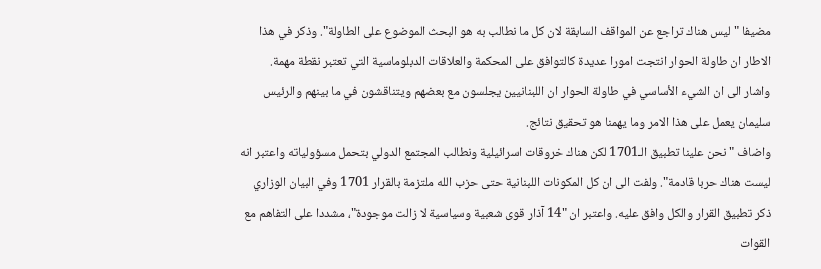مضيفا " ليس هناك تراجع عن المواقف السابقة لان كل ما نطالب به هو البحث الموضوع على الطاولة". وذكر في هذا الاطار ان طاولة الحوار انتجت امورا عديدة كالتوافق على المحكمة والعلاقات الدبلوماسية التي تعتبر نقطة مهمة.
واشار الى ان الشيء الأساسي في طاولة الحوار ان اللبنانيين يجلسون مع بعضهم ويتناقشون في ما بينهم والرئيس سليمان يعمل على هذا الامر وما يهمنا هو تحقيق نتائج.
واضاف "نحن علينا تطبيق الـ1701 لكن هناك خروقات اسرائيلية ونطالب المجتمع الدولي بتحمل مسؤولياته واعتبر انه ليست هناك حربا قادمة". ولفت الى ان كل المكونات اللبنانية حتى حزب الله ملتزمة بالقرار 1701 وفي البيان الوزاري ذكر تطبيق القرار والكل وافق عليه. واعتبر ان "14 آذار قوى شعبية وسياسية لا زالت موجودة"، مشددا على التفاهم مع القوات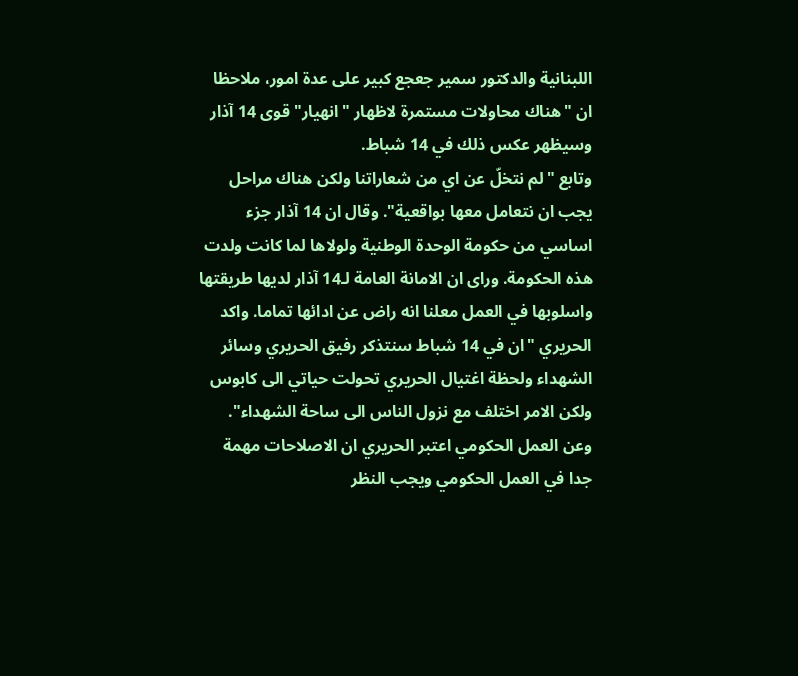اللبنانية والدكتور سمير جعجع كبير على عدة امور، ملاحظا ان "هناك محاولات مستمرة لاظهار "انهيار" قوى 14 آذار وسيظهر عكس ذلك في 14 شباط.
وتابع "لم نتخلّ عن اي من شعاراتنا ولكن هناك مراحل يجب ان نتعامل معها بواقعية". وقال ان 14 آذار جزء اساسي من حكومة الوحدة الوطنية ولولاها لما كانت ولدت هذه الحكومة. وراى ان الامانة العامة لـ14 آذار لديها طريقتها واسلوبها في العمل معلنا انه راض عن ادائها تماما. واكد الحريري "ان في 14 شباط سنتذكر رفيق الحريري وسائر الشهداء ولحظة اغتيال الحريري تحولت حياتي الى كابوس ولكن الامر اختلف مع نزول الناس الى ساحة الشهداء".
وعن العمل الحكومي اعتبر الحريري ان الاصلاحات مهمة جدا في العمل الحكومي ويجب النظر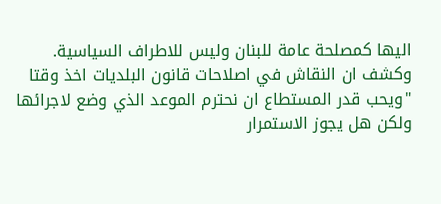اليها كمصلحة عامة للبنان وليس للاطراف السياسية.
وكشف ان النقاش في اصلاحات قانون البلديات اخذ وقتا "ويحب قدر المستطاع ان نحترم الموعد الذي وضع لاجرائها ولكن هل يجوز الاستمرار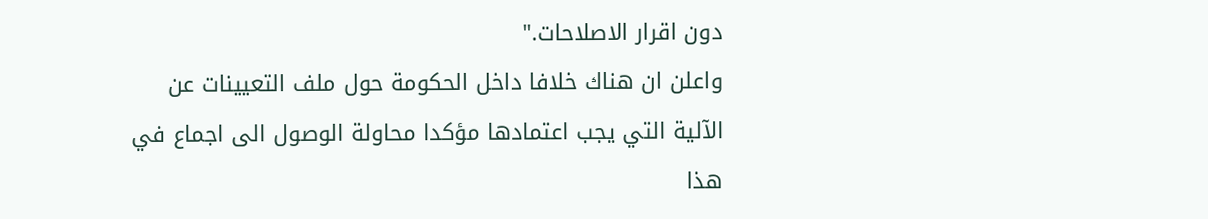دون اقرار الاصلاحات."
واعلن ان هناك خلافا داخل الحكومة حول ملف التعيينات عن الآلية التي يجب اعتمادها مؤكدا محاولة الوصول الى اجماع في هذا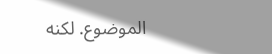الموضوع. لكنه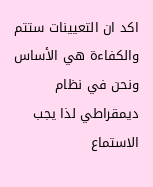اكد ان التعيينات ستتم والكفاءة هي الأساس ونحن في نظام ديمقراطي لذا يجب الاستماع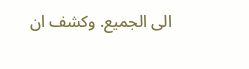الى الجميع. وكشف ان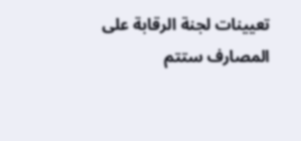تعيينات لجنة الرقابة على المصارف ستتم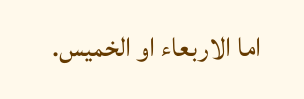اما الاربعاء او الخميس.